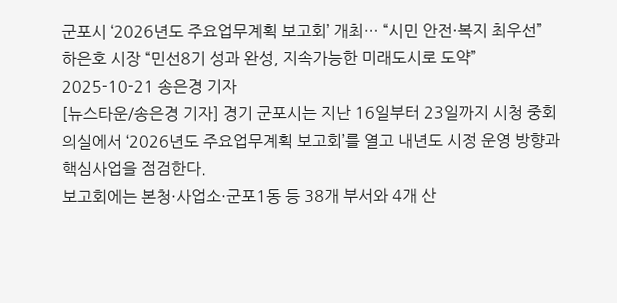군포시 ‘2026년도 주요업무계획 보고회’ 개최… “시민 안전·복지 최우선”
하은호 시장 “민선8기 성과 완성, 지속가능한 미래도시로 도약”
2025-10-21 송은경 기자
[뉴스타운/송은경 기자] 경기 군포시는 지난 16일부터 23일까지 시청 중회의실에서 ‘2026년도 주요업무계획 보고회’를 열고 내년도 시정 운영 방향과 핵심사업을 점검한다.
보고회에는 본청·사업소·군포1동 등 38개 부서와 4개 산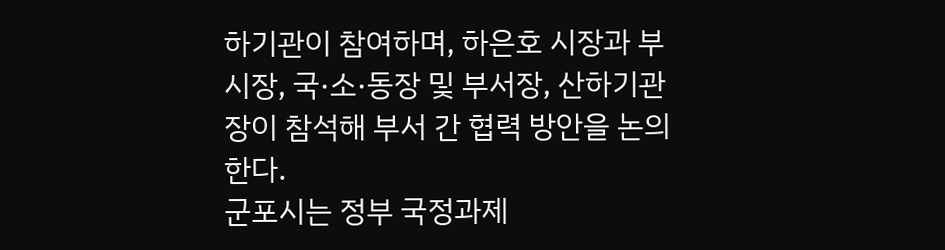하기관이 참여하며, 하은호 시장과 부시장, 국·소·동장 및 부서장, 산하기관장이 참석해 부서 간 협력 방안을 논의한다.
군포시는 정부 국정과제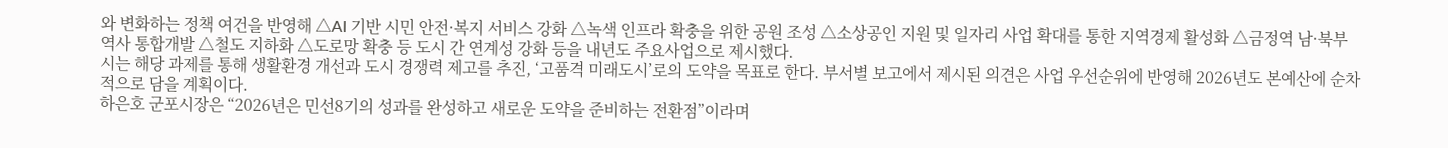와 변화하는 정책 여건을 반영해 △AI 기반 시민 안전·복지 서비스 강화 △녹색 인프라 확충을 위한 공원 조성 △소상공인 지원 및 일자리 사업 확대를 통한 지역경제 활성화 △금정역 남·북부 역사 통합개발 △철도 지하화 △도로망 확충 등 도시 간 연계성 강화 등을 내년도 주요사업으로 제시했다.
시는 해당 과제를 통해 생활환경 개선과 도시 경쟁력 제고를 추진, ‘고품격 미래도시’로의 도약을 목표로 한다. 부서별 보고에서 제시된 의견은 사업 우선순위에 반영해 2026년도 본예산에 순차적으로 담을 계획이다.
하은호 군포시장은 “2026년은 민선8기의 성과를 완성하고 새로운 도약을 준비하는 전환점”이라며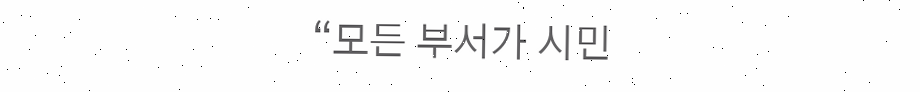“모든 부서가 시민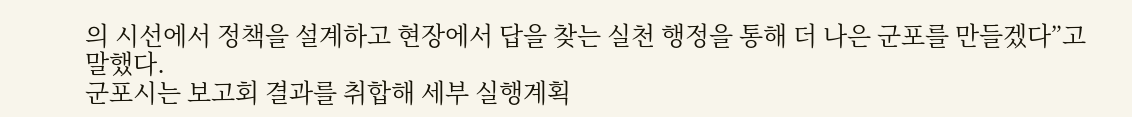의 시선에서 정책을 설계하고 현장에서 답을 찾는 실천 행정을 통해 더 나은 군포를 만들겠다”고 말했다.
군포시는 보고회 결과를 취합해 세부 실행계획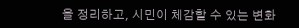을 정리하고, 시민이 체감할 수 있는 변화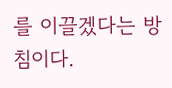를 이끌겠다는 방침이다.